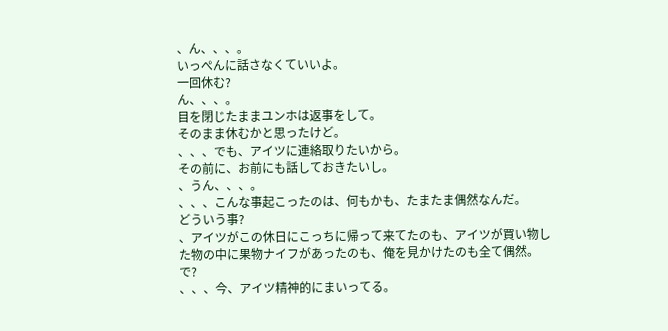、ん、、、。
いっぺんに話さなくていいよ。
一回休む?
ん、、、。
目を閉じたままユンホは返事をして。
そのまま休むかと思ったけど。
、、、でも、アイツに連絡取りたいから。
その前に、お前にも話しておきたいし。
、うん、、、。
、、、こんな事起こったのは、何もかも、たまたま偶然なんだ。
どういう事?
、アイツがこの休日にこっちに帰って来てたのも、アイツが買い物した物の中に果物ナイフがあったのも、俺を見かけたのも全て偶然。
で?
、、、今、アイツ精神的にまいってる。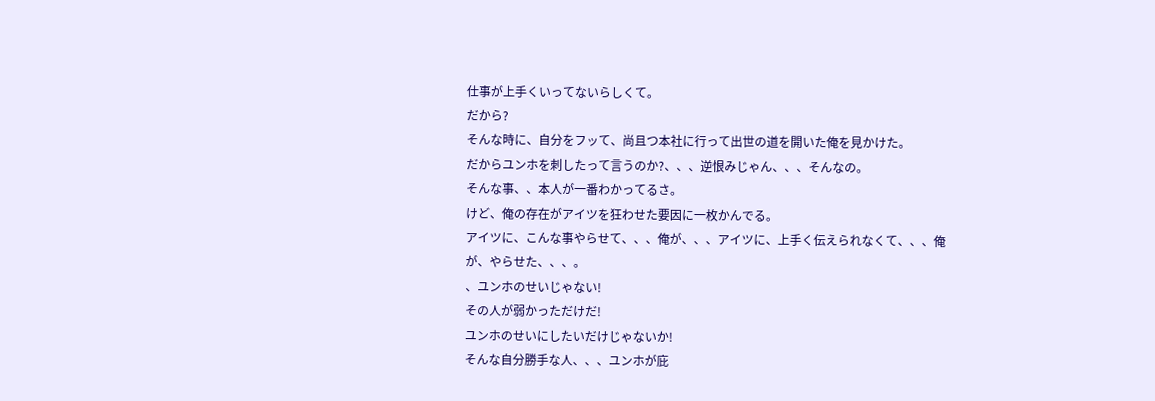仕事が上手くいってないらしくて。
だから?
そんな時に、自分をフッて、尚且つ本社に行って出世の道を開いた俺を見かけた。
だからユンホを刺したって言うのか?、、、逆恨みじゃん、、、そんなの。
そんな事、、本人が一番わかってるさ。
けど、俺の存在がアイツを狂わせた要因に一枚かんでる。
アイツに、こんな事やらせて、、、俺が、、、アイツに、上手く伝えられなくて、、、俺が、やらせた、、、。
、ユンホのせいじゃない!
その人が弱かっただけだ!
ユンホのせいにしたいだけじゃないか!
そんな自分勝手な人、、、ユンホが庇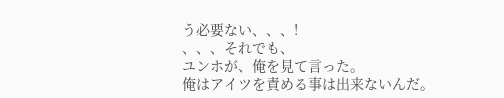う必要ない、、、!
、、、それでも、
ユンホが、俺を見て言った。
俺はアイツを責める事は出来ないんだ。